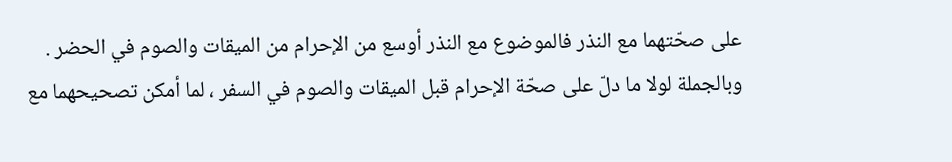على صحّتهما مع النذر فالموضوع مع النذر أوسع من الإحرام من الميقات والصوم في الحضر .
وبالجملة لولا ما دلّ على صحّة الإحرام قبل الميقات والصوم في السفر ، لما أمكن تصحيحهما مع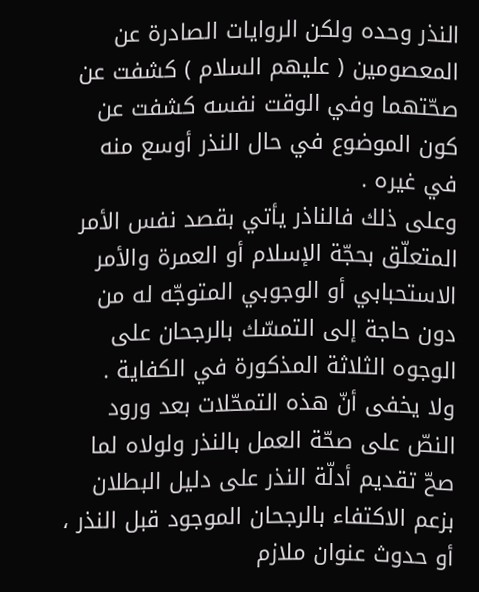النذر وحده ولكن الروايات الصادرة عن المعصومين ( عليهم السلام ) كشفت عن صحّتهما وفي الوقت نفسه كشفت عن كون الموضوع في حال النذر أوسع منه في غيره .
وعلى ذلك فالناذر يأتي بقصد نفس الأمر المتعلّق بحجّة الإسلام أو العمرة والأمر الاستحبابي أو الوجوبي المتوجّه له من دون حاجة إلى التمسّك بالرجحان على الوجوه الثلاثة المذكورة في الكفاية .
ولا يخفى أنّ هذه التمحّلات بعد ورود النصّ على صحّة العمل بالنذر ولولاه لما صحّ تقديم أدلّة النذر على دليل البطلان بزعم الاكتفاء بالرجحان الموجود قبل النذر ، أو حدوث عنوان ملازم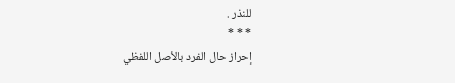للنذر .
* * *
إحراز حال الفرد بالأصل اللفظي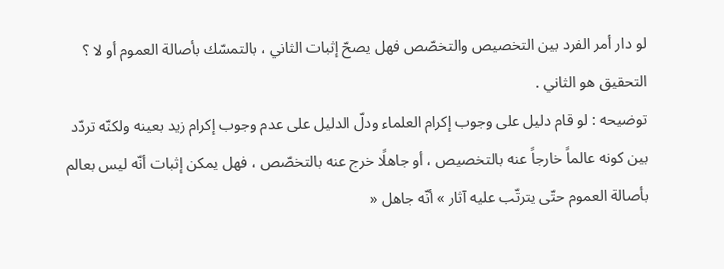لو دار أمر الفرد بين التخصيص والتخصّص فهل يصحّ إثبات الثاني ، بالتمسّك بأصالة العموم أو لا ؟ التحقيق هو الثاني .
توضيحه : لو قام دليل على وجوب إكرام العلماء ودلّ الدليل على عدم وجوب إكرام زيد بعينه ولكنّه تردّد بين كونه عالماً خارجاً عنه بالتخصيص ، أو جاهلًا خرج عنه بالتخصّص ، فهل يمكن إثبات أنّه ليس بعالم بأصالة العموم حتّى يترتّب عليه آثار » أنّه جاهل «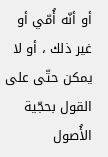أو أنّه أُمّي أو غير ذلك ، أو لا يمكن حتّى على القول بحجّية الأُصول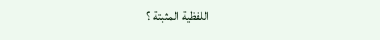اللفظية المثبتة ؟